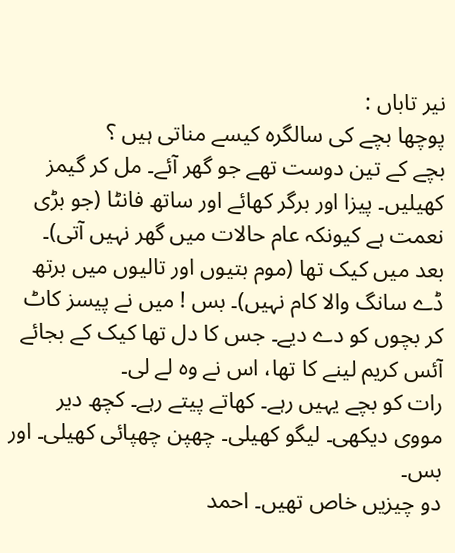نیر تاباں :
پوچھا بچے کی سالگرہ کیسے مناتی ہیں ؟
بچے کے تین دوست تھے جو گھر آئے۔ مل کر گیمز کھیلیں۔ پیزا اور برگر کھائے اور ساتھ فانٹا (جو بڑی نعمت ہے کیونکہ عام حالات میں گھر نہیں آتی)۔
بعد میں کیک تھا (موم بتیوں اور تالیوں میں برتھ ڈے سانگ والا کام نہیں)۔ بس ! میں نے پیسز کاٹ کر بچوں کو دے دیے۔ جس کا دل تھا کیک کے بجائے آئس کریم لینے کا تھا، اس نے وہ لے لی۔
رات کو بچے یہیں رہے۔ کھاتے پیتے رہے۔ کچھ دیر مووی دیکھی۔ لیگو کھیلی۔ چھپن چھپائی کھیلی۔ اور بس۔
دو چیزیں خاص تھیں۔ احمد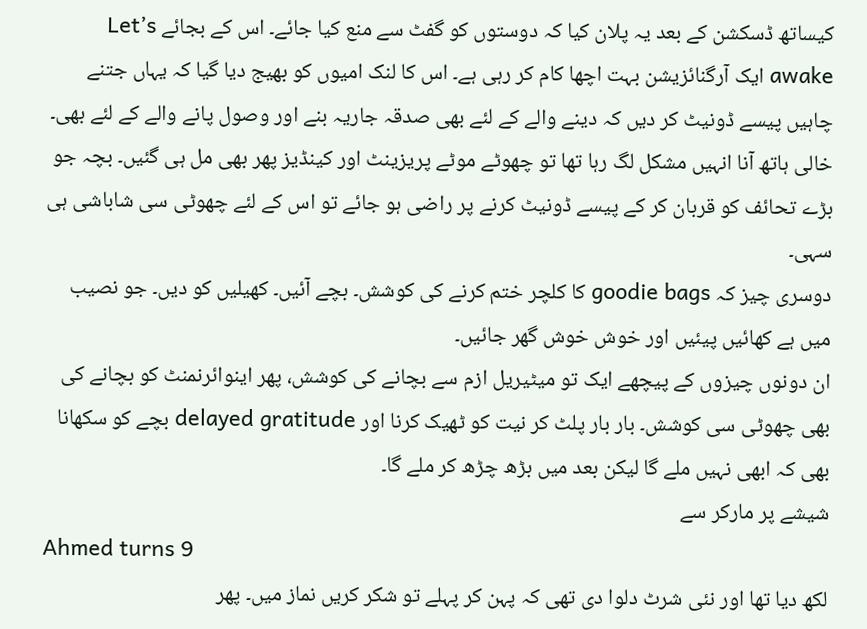کیساتھ ڈسکشن کے بعد یہ پلان کیا کہ دوستوں کو گفٹ سے منع کیا جائے۔ اس کے بجائے Let’s awake ایک آرگنائزیشن بہت اچھا کام کر رہی ہے۔ اس کا لنک امیوں کو بھیج دیا گیا کہ یہاں جتنے چاہیں پیسے ڈونیٹ کر دیں کہ دینے والے کے لئے بھی صدقہ جاریہ بنے اور وصول پانے والے کے لئے بھی۔
خالی ہاتھ آنا انہیں مشکل لگ رہا تھا تو چھوٹے موٹے پریزینٹ اور کینڈیز پھر بھی مل ہی گئیں۔ بچہ جو بڑے تحائف کو قربان کر کے پیسے ڈونیٹ کرنے پر راضی ہو جائے تو اس کے لئے چھوٹی سی شاباشی ہی سہی۔
دوسری چیز کہ goodie bags کا کلچر ختم کرنے کی کوشش۔ بچے آئیں۔ کھیلیں کو دیں۔ جو نصیب میں ہے کھائیں پیئیں اور خوش خوش گھر جائیں۔
ان دونوں چیزوں کے پیچھے ایک تو میٹیریل ازم سے بچانے کی کوشش، پھر اینوائرنمنٹ کو بچانے کی بھی چھوٹی سی کوشش۔ بار بار پلٹ کر نیت کو ٹھیک کرنا اور delayed gratitude بچے کو سکھانا بھی کہ ابھی نہیں ملے گا لیکن بعد میں بڑھ چڑھ کر ملے گا۔
شیشے پر مارکر سے
Ahmed turns 9
لکھ دیا تھا اور نئی شرٹ دلوا دی تھی کہ پہن کر پہلے تو شکر کریں نماز میں۔ پھر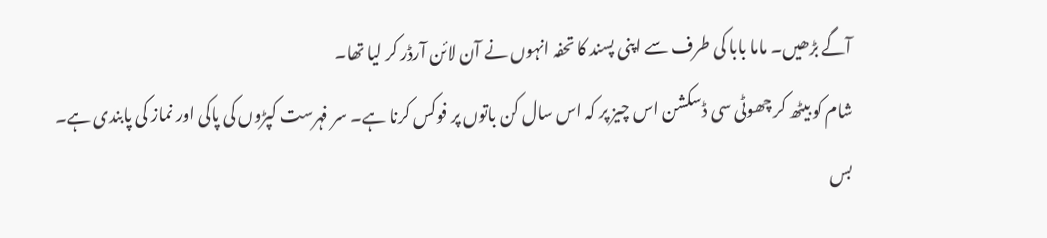آگے بڑھیں۔ ماما بابا کی طرف سے اپنی پسند کا تحفہ انہوں نے آن لائن آرڈر کر لیا تھا۔
شام کو بیٹھ کر چھوٹی سی ڈسکشن اس چیز پر کہ اس سال کن باتوں پر فوکس کرنا ہے۔ سر فہرست کپڑوں کی پاکی اور نماز کی پابندی ہے۔
بس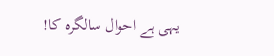یہی ہے احوال سالگرہ کا!